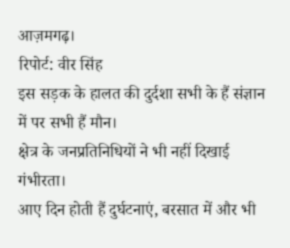आज़मगढ़।
रिपोर्ट: वीर सिंह
इस सड़क के हालत की दुर्दशा सभी के हैं संज्ञान में पर सभी हैं मौन।
क्षेत्र के जनप्रतिनिधियों ने भी नहीं दिखाई गंभीरता।
आए दिन होती हैं दुर्घटनाएं, बरसात में और भी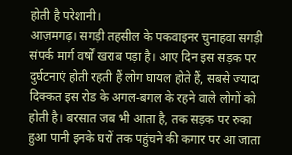होती है परेशानी।
आज़मगढ़। सगड़ी तहसील के पकवाइनर चुनाहवा सगड़ी संपर्क मार्ग वर्षों खराब पड़ा है। आए दिन इस सड़क पर दुर्घटनाएं होती रहती हैं लोग घायल होते हैं, सबसे ज्यादा दिक्कत इस रोड के अगल-बगल के रहने वाले लोगों को होती है। बरसात जब भी आता है, तक सड़क पर रुका हुआ पानी इनके घरों तक पहुंचने की कगार पर आ जाता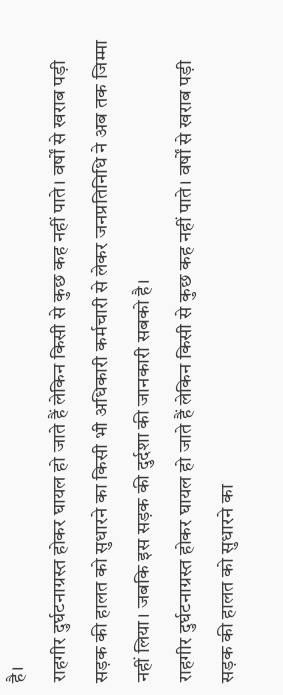है।
राहगीर दुर्घटनाग्रस्त होकर घायल हो जाते हैं लेकिन किसी से कुछ कह नहीं पाते। वर्षों से खराब पड़ी सड़क की हालत को सुधारने का किसी भी अधिकारी कर्मचारी से लेकर जनप्रतिनिधि ने अब तक जिम्मा नहीं लिया। जबकि इस सड़क की दुर्दशा की जानकारी सबको है।
राहगीर दुर्घटनाग्रस्त होकर घायल हो जाते हैं लेकिन किसी से कुछ कह नहीं पाते। वर्षों से खराब पड़ी सड़क की हालत को सुधारने का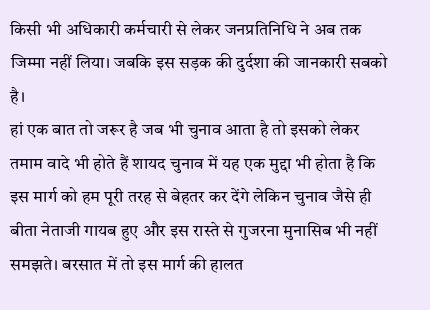किसी भी अधिकारी कर्मचारी से लेकर जनप्रतिनिधि ने अब तक जिम्मा नहीं लिया। जबकि इस सड़क की दुर्दशा की जानकारी सबको है।
हां एक बात तो जरूर है जब भी चुनाव आता है तो इसको लेकर तमाम वादे भी होते हैं शायद चुनाव में यह एक मुद्दा भी होता है कि इस मार्ग को हम पूरी तरह से बेहतर कर देंगे लेकिन चुनाव जैसे ही बीता नेताजी गायब हुए और इस रास्ते से गुजरना मुनासिब भी नहीं समझते। बरसात में तो इस मार्ग की हालत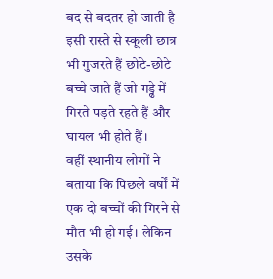बद से बदतर हो जाती है इसी रास्ते से स्कूली छात्र भी गुजरते हैं छोटे-छोटे बच्चे जाते हैं जो गड्ढे में गिरते पड़ते रहते हैं और घायल भी होते हैं।
वहीं स्थानीय लोगों ने बताया कि पिछले वर्षों में एक दो बच्चों की गिरने से मौत भी हो गई। लेकिन उसके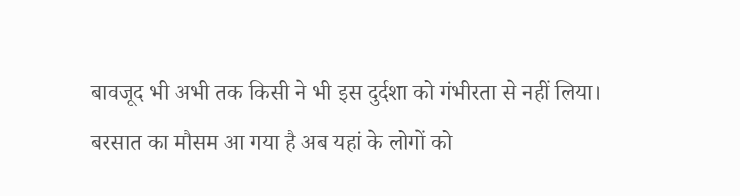बावजूद भी अभी तक किसी ने भी इस दुर्दशा को गंभीरता से नहीं लिया।
बरसात का मौसम आ गया है अब यहां के लोगों को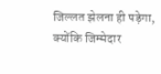जिल्लत झेलना ही पड़ेगा, क्योंकि जिम्मेदार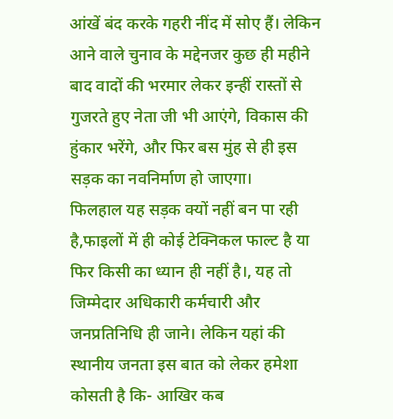आंखें बंद करके गहरी नींद में सोए हैं। लेकिन आने वाले चुनाव के मद्देनजर कुछ ही महीने बाद वादों की भरमार लेकर इन्हीं रास्तों से गुजरते हुए नेता जी भी आएंगे, विकास की हुंकार भरेंगे, और फिर बस मुंह से ही इस सड़क का नवनिर्माण हो जाएगा।
फिलहाल यह सड़क क्यों नहीं बन पा रही है,फाइलों में ही कोई टेक्निकल फाल्ट है या फिर किसी का ध्यान ही नहीं है।, यह तो जिम्मेदार अधिकारी कर्मचारी और जनप्रतिनिधि ही जाने। लेकिन यहां की स्थानीय जनता इस बात को लेकर हमेशा कोसती है कि- आखिर कब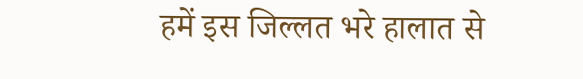हमें इस जिल्लत भरे हालात से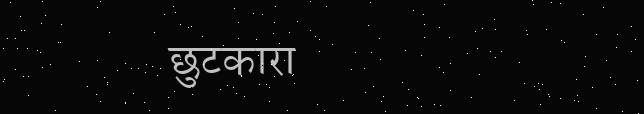छुटकारा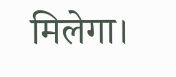मिलेगा।